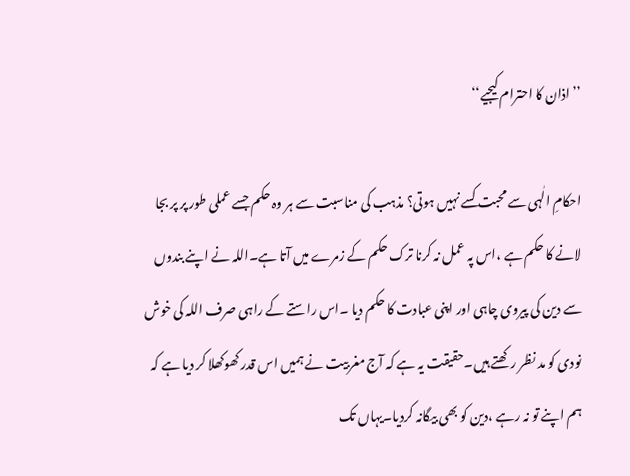’’اذان کا احترام کیجیے‘‘

احکامِ الٰہی سے محبت کسے نہیں ہوتی؟ مذہب کی مناسبت سے ہر وہ حکم جسے عملی طور پر پر بجا لانے کا حکم ہے ،اس پہ عمل نہ کرنا ترک حکم کے زمرے میں آتا ہے۔اللہ نے اپنے بندوں سے دین کی پیروی چاہی اور اپنی عبادت کا حکم دیا ۔اس راستے کے راہی صرف اللہ کی خوش نودی کو مد نظر رکھتے ہیں۔حقیقت یہ ہے کہ آج مغربیت نے ہمیں اس قدر کھوکھلا کر دیا ہے کہ ہم اپنے تو نہ رہے ،دین کو بھی بیگانہ کردیا۔یہاں تک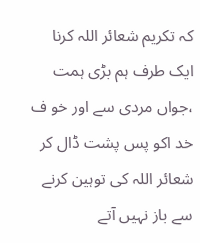کہ تکریم شعائر اللہ کرنا ایک طرف ہم بڑی ہمت ،جواں مردی سے اور خو ف خد اکو پس پشت ڈال کر شعائر اللہ کی توہین کرنے سے باز نہیں آتے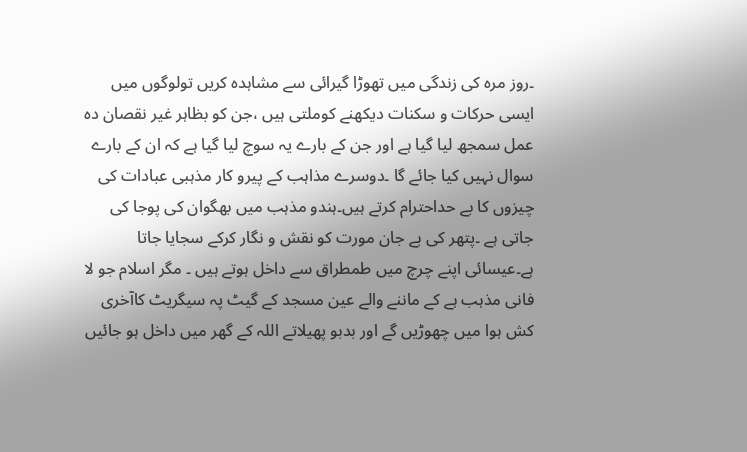۔روز مرہ کی زندگی میں تھوڑا گیرائی سے مشاہدہ کریں تولوگوں میں ایسی حرکات و سکنات دیکھنے کوملتی ہیں ،جن کو بظاہر غیر نقصان دہ عمل سمجھ لیا گیا ہے اور جن کے بارے یہ سوچ لیا گیا ہے کہ ان کے بارے سوال نہیں کیا جائے گا ۔دوسرے مذاہب کے پیرو کار مذہبی عبادات کی چیزوں کا بے حداحترام کرتے ہیں۔ہندو مذہب میں بھگوان کی پوجا کی جاتی ہے ۔پتھر کی بے جان مورت کو نقش و نگار کرکے سجایا جاتا ہے۔عیسائی اپنے چرچ میں طمطراق سے داخل ہوتے ہیں ۔ مگر اسلام جو لا فانی مذہب ہے کے ماننے والے عین مسجد کے گیٹ پہ سیگریٹ کاآخری کش ہوا میں چھوڑیں گے اور بدبو پھیلاتے اللہ کے گھر میں داخل ہو جائیں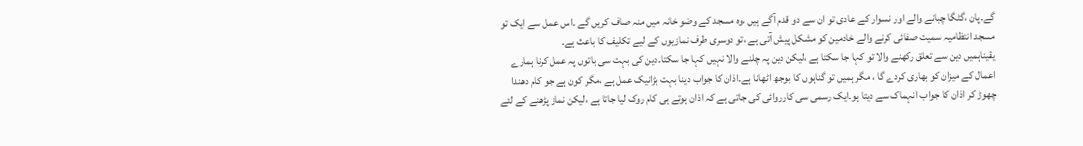گے۔پان ،گٹگا چبانے والے اور نسوار کے عادی تو ان سے دو قدم آگے ہیں ،وہ مسجد کے وضو خانہ میں منہ صاف کریں گے ۔اس عمل سے ایک تو مسجد انتظامیہ سمیت صفائی کرنے والے خادمین کو مشکل پیش آتی ہے ،تو دوسری طرف نمازیوں کے لیے تکلیف کا باعث ہے۔
یقیناہمیں دین سے تعلق رکھنے والا تو کہا جا سکتا ہے ،لیکن دین پہ چلنے والا نہیں کہا جا سکتا۔دین کی بہت سی باتوں پہ عمل کرنا ہمارے اعمال کے میزان کو بھاری کردے گا ، مگر ہمیں تو گناہوں کا بوجھ اٹھانا ہے۔اذان کا جواب دینا بہت بڑانیک عمل ہے ،مگر کون ہے جو کام دھندا چھوڑ کر اذان کا جواب انہماک سے دیتا ہو۔ایک رسمی سی کارروائی کی جاتی ہے کہ اذان ہوتے ہی کام روک لیا جاتا ہے ،لیکن نماز پڑھنے کے لئے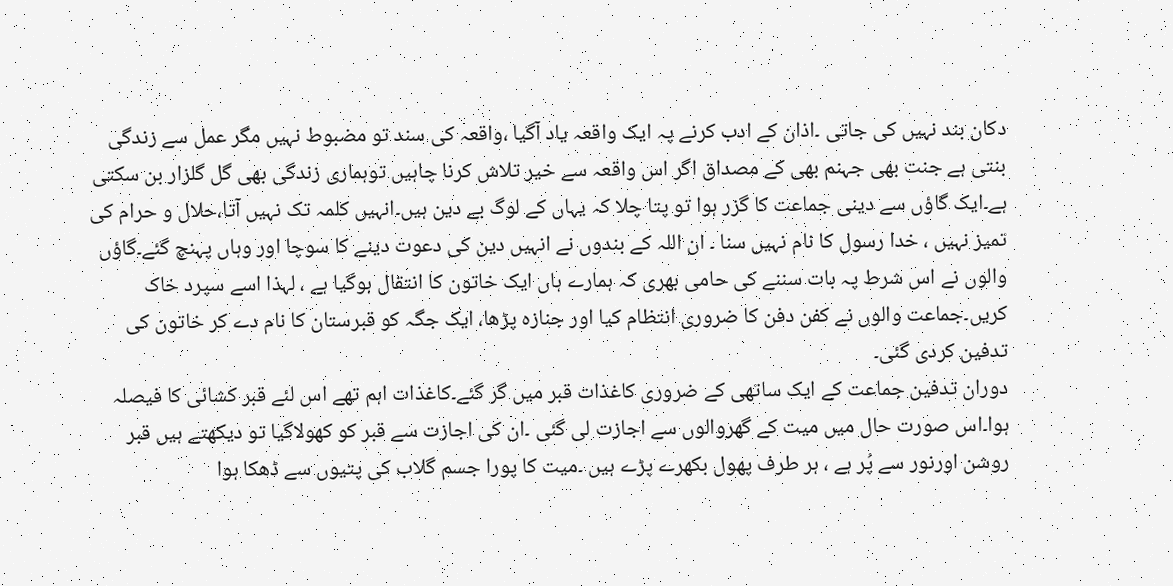دکان بند نہیں کی جاتی ۔اذان کے ادب کرنے پہ ایک واقعہ یاد آگیا ،واقعہ کی سند تو مضبوط نہیں مگر عمل سے زندگی بنتی ہے جنت بھی جہنم بھی کے مصداق اگر اس واقعہ سے خیر تلاش کرنا چاہیں توہماری زندگی بھی گل گلزار بن سکتی ہے۔ایک گاؤں سے دینی جماعت کا گزر ہوا تو پتا چلا کہ یہاں کے لوگ بے دین ہیں۔انہیں کلمہ تک نہیں آتا،حلال و حرام کی تمیز نہیں ، خدا رسول کا نام نہیں سنا ۔ ان اللہ کے بندوں نے انہیں دین کی دعوت دینے کا سوچا اور وہاں پہنچ گئے۔گاؤں والوں نے اس شرط پہ بات سننے کی حامی بھری کہ ہمارے ہاں ایک خاتون کا انتقال ہوگیا ہے ، لہذا اسے سپرد خاک کریں۔جماعت والوں نے کفن دفن کا ضروری انتظام کیا اور جنازہ پڑھا، ایک جگہ کو قبرستان کا نام دے کر خاتون کی تدفین کردی گئی۔
دوران تدفین جماعت کے ایک ساتھی کے ضروری کاغذات قبر میں گر گئے۔کاغذات اہم تھے اس لئے قبر کشائی کا فیصلہ ہوا۔اس صورت حال میں میت کے گھروالوں سے اجازت لی گئی ۔ان کی اجازت سے قبر کو کھولاگیا تو دیکھتے ہیں قبر روشن اورنور سے پُر ہے ، ہر طرف پھول بکھرے پڑے ہیں ۔میت کا پورا جسم گلاب کی پتیوں سے ڈھکا ہوا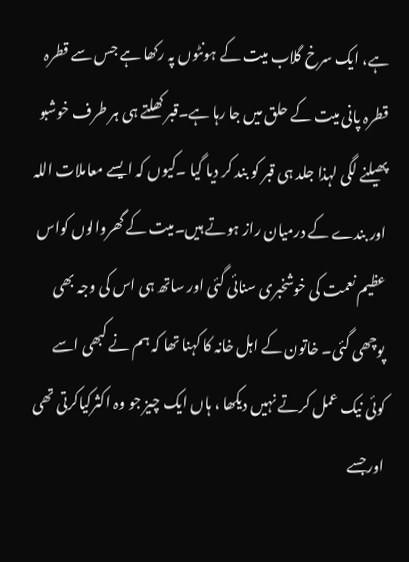ہے، ایک سرخ گلاب میت کے ہونٹوں پہ رکھا ہے جس سے قطرہ قطرہ پانی میت کے حلق میں جا رہا ہے۔قبر کھلتے ہی ہر طرف خوشبو پھیلنے لگی لہذا جلد ہی قبر کو بند کر دیا گیا ۔کیوں کہ ایسے معاملات اللہ اور بندے کے درمیان راز ہوتے ہیں۔میت کے گھروالوں کواس عظیم نعمت کی خوشخبری سنائی گئی اور ساتھ ہی اس کی وجہ بھی پوچھی گئی۔ خاتون کے اہل خانہ کا کہنا تھا کہ ہم نے کبھی اسے کوئی نیک عمل کرتے نہیں دیکھا ، ہاں ایک چیز جو وہ اکثرکیاکرتی تھی اورجسے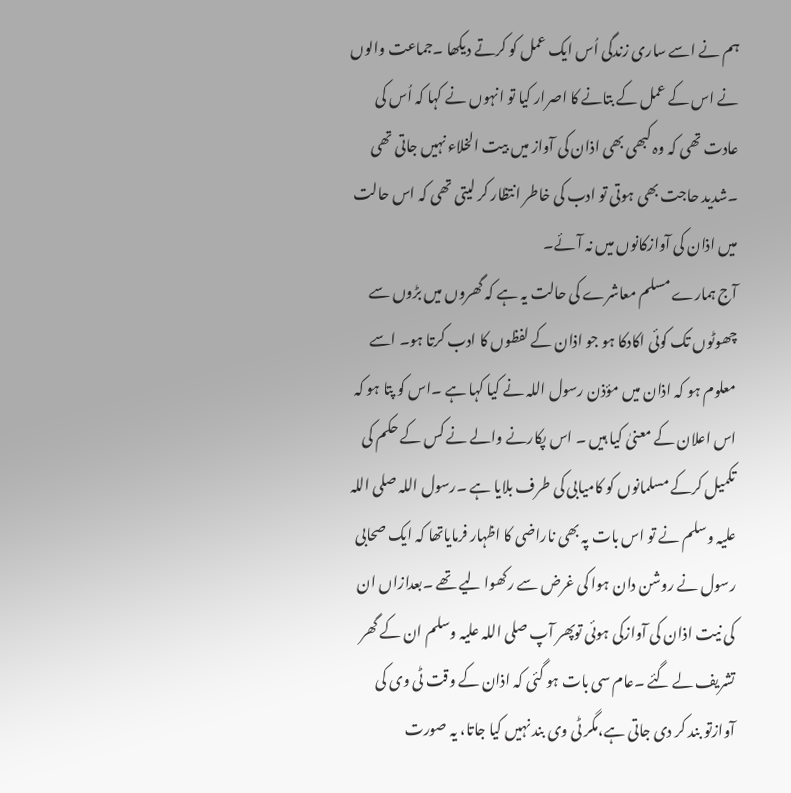ہم نے اسے ساری زندگی اُس ایک عمل کو کرتے دیکھا ۔جماعت والوں نے اس کے عمل کے بتانے کا اصرار کیا تو انہوں نے کہا کہ اُس کی عادت تھی کہ وہ کبھی بھی اذان کی آواز میں بیت الخلاء نہیں جاتی تھی ۔شدید حاجت بھی ہوتی تو ادب کی خاطر انتظار کر لیتی تھی کہ اس حالت میں اذان کی آوازکانوں میں نہ آئے۔
آج ہمارے مسلم معاشرے کی حالت یہ ہے کہ گھروں میں بڑوں سے چھوٹوں تک کوئی اکادکا ہو جو اذان کے لفظوں کا ادب کرتا ہو۔ اسے معلوم ہو کہ اذان میں مؤذن رسول اللہ نے کیا کہا ہے ۔اس کو پتا ہو کہ اس اعلان کے معنیٰ کیا ہیں ۔ اس پکارنے والے نے کس کے حکم کی تکمیل کرکے مسلمانوں کو کامیابی کی طرف بلایا ہے ۔رسول اللہ صلی اللہ علیہ وسلم نے تو اس بات پہ بھی ناراضی کا اظہار فرمایاتھا کہ ایک صحابی رسول نے روشن دان ہوا کی غرض سے رکھوا لیے تھے ۔بعدازاں ان کی نیت اذان کی آوازکی ہوئی توپھر آپ صلی اللہ علیہ وسلم ان کے گھر تشریف لے گئے ۔عام سی بات ہو گئی کہ اذان کے وقت ٹی وی کی آوازتو بند کر دی جاتی ہے،مگر ٹی وی بند نہیں کیا جاتا، یہ صورت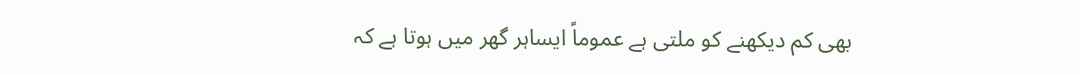بھی کم دیکھنے کو ملتی ہے عموماً ایساہر گھر میں ہوتا ہے کہ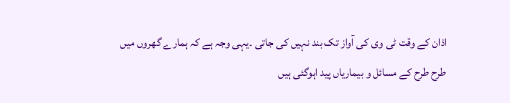اذان کے وقت ٹی وی کی آواز تک بند نہیں کی جاتی ۔یہی وجہ ہے کہ ہمارے گھروں میں طرح طرح کے مسائل و بیماریاں پید اہوگئی ہیں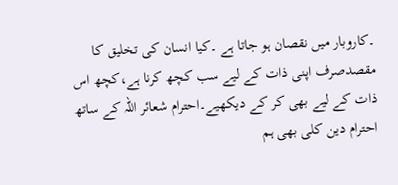۔کاروبار میں نقصان ہو جاتا ہے ۔کیا انسان کی تخلیق کا مقصدصرف اپنی ذات کے لیے سب کچھ کرنا ہے،کچھ اس ذات کے لیے بھی کر کے دیکھیے۔احترام شعائر اللہ کے ساتھ احترام دین کلی بھی ہم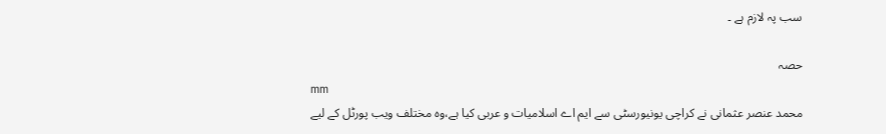سب پہ لازم ہے ۔

حصہ
mm
محمد عنصر عثمانی نے کراچی یونیورسٹی سے ایم اے اسلامیات و عربی کیا ہے،وہ مختلف ویب پورٹل کے لیے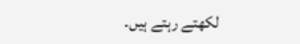لکھتے رہتے ہیں۔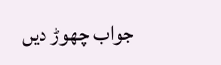جواب چھوڑ دیں